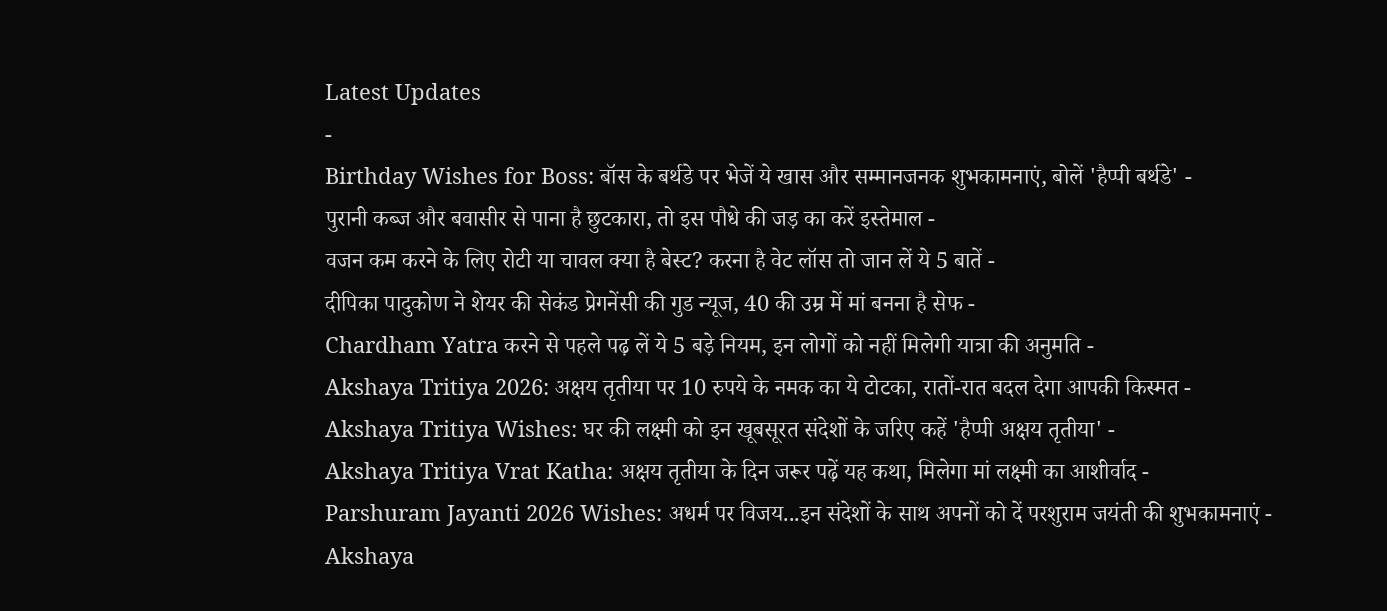Latest Updates
-
Birthday Wishes for Boss: बॉस के बर्थडे पर भेजें ये खास और सम्मानजनक शुभकामनाएं, बोलें 'हैप्पी बर्थडे' -
पुरानी कब्ज और बवासीर से पाना है छुटकारा, तो इस पौधे की जड़ का करें इस्तेमाल -
वजन कम करने के लिए रोटी या चावल क्या है बेस्ट? करना है वेट लॉस तो जान लें ये 5 बातें -
दीपिका पादुकोण ने शेयर की सेकंड प्रेगनेंसी की गुड न्यूज, 40 की उम्र में मां बनना है सेफ -
Chardham Yatra करने से पहले पढ़ लें ये 5 बड़े नियम, इन लोगों को नहीं मिलेगी यात्रा की अनुमति -
Akshaya Tritiya 2026: अक्षय तृतीया पर 10 रुपये के नमक का ये टोटका, रातों-रात बदल देगा आपकी किस्मत -
Akshaya Tritiya Wishes: घर की लक्ष्मी को इन खूबसूरत संदेशों के जरिए कहें 'हैप्पी अक्षय तृतीया' -
Akshaya Tritiya Vrat Katha: अक्षय तृतीया के दिन जरूर पढ़ें यह कथा, मिलेगा मां लक्ष्मी का आशीर्वाद -
Parshuram Jayanti 2026 Wishes: अधर्म पर विजय...इन संदेशों के साथ अपनों को दें परशुराम जयंती की शुभकामनाएं -
Akshaya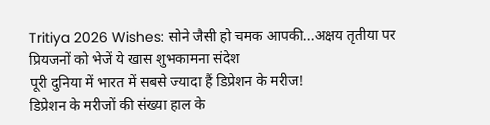Tritiya 2026 Wishes: सोने जैसी हो चमक आपकी...अक्षय तृतीया पर प्रियजनों को भेजें ये खास शुभकामना संदेश
पूरी दुनिया में भारत में सबसे ज्यादा हैं डिप्रेशन के मरीज!
डिप्रेशन के मरीजों की संख्या हाल के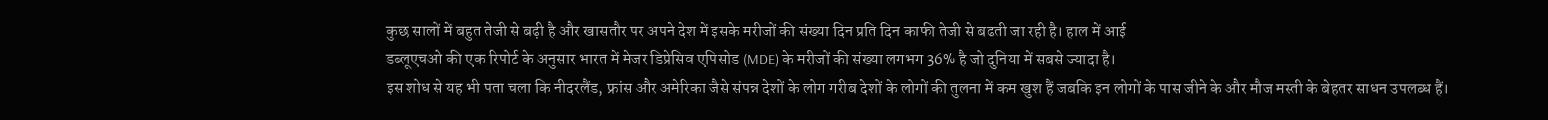कुछ सालों में बहुत तेजी से बढ़ी है और खासतौर पर अपने देश में इसके मरीजों की संख्या दिन प्रति दिन काफी तेजी से बढती जा रही है। हाल में आई
डब्लूएचओ की एक रिपोर्ट के अनुसार भारत में मेजर डिप्रेसिव एपिसोड (MDE) के मरीजों की संख्या लगभग 36% है जो दुनिया में सबसे ज्यादा है।
इस शोध से यह भी पता चला कि नीदरलैंड, फ्रांस और अमेरिका जैसे संपन्न देशों के लोग गरीब देशों के लोगों की तुलना में कम खुश हैं जबकि इन लोगों के पास जीने के और मौज मस्ती के बेहतर साधन उपलब्ध हैं।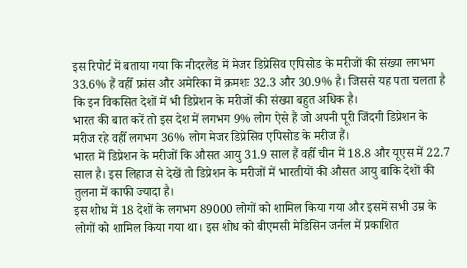इस रिपोर्ट में बताया गया कि नीदरलैंड में मेजर डिप्रेसिव एपिसोड के मरीजों की संख्या लगभग 33.6% हैं वहीँ फ्रांस और अमेरिका में क्रमशः 32.3 और 30.9% है। जिससे यह पता चलता है कि इन विकसित देशों में भी डिप्रेशन के मरीजों की संख्या बहुत अधिक है।
भारत की बात करें तो इस देश में लगभग 9% लोग ऐसे हैं जो अपनी पूरी जिंदगी डिप्रेशन के मरीज रहे वहीँ लगभग 36% लोग मेजर डिप्रेसिव एपिसोड के मरीज हैं।
भारत में डिप्रेशन के मरीजों कि औसत आयु 31.9 साल हैं वहीँ चीन में 18.8 और यूएस में 22.7 साल है। इस लिहाज से देखें तो डिप्रेशन के मरीजों में भारतीयों की औसत आयु बाकि देशों की तुलना में काफी ज्यादा है।
इस शोध में 18 देशों के लगभग 89000 लोगों को शामिल किया गया और इसमें सभी उम्र के लोगों को शामिल किया गया था। इस शोध को बीएमसी मेडिसिन जर्नल में प्रकाशित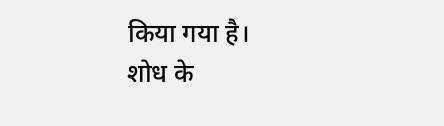किया गया है।
शोध के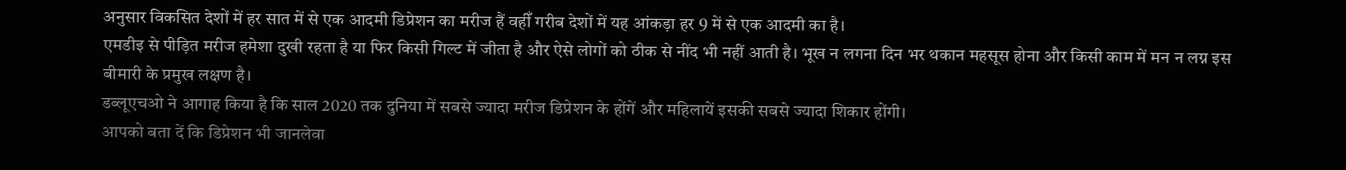अनुसार विकसित देशों में हर सात में से एक आदमी डिप्रेशन का मरीज हैं वहीँ गरीब देशों में यह आंकड़ा हर 9 में से एक आदमी का है।
एमडीइ से पीड़ित मरीज हमेशा दुखी रहता है या फिर किसी गिल्ट में जीता है और ऐसे लोगों को ठीक से नींद भी नहीं आती है। भूख न लगना दिन भर थकान महसूस होना और किसी काम में मन न लग्न इस बीमारी के प्रमुख लक्षण है।
डब्लूएचओ ने आगाह किया है कि साल 2020 तक दुनिया में सबसे ज्यादा मरीज डिप्रेशन के होंगें और महिलायें इसकी सबसे ज्यादा शिकार होंगी।
आपको बता दें कि डिप्रेशन भी जानलेवा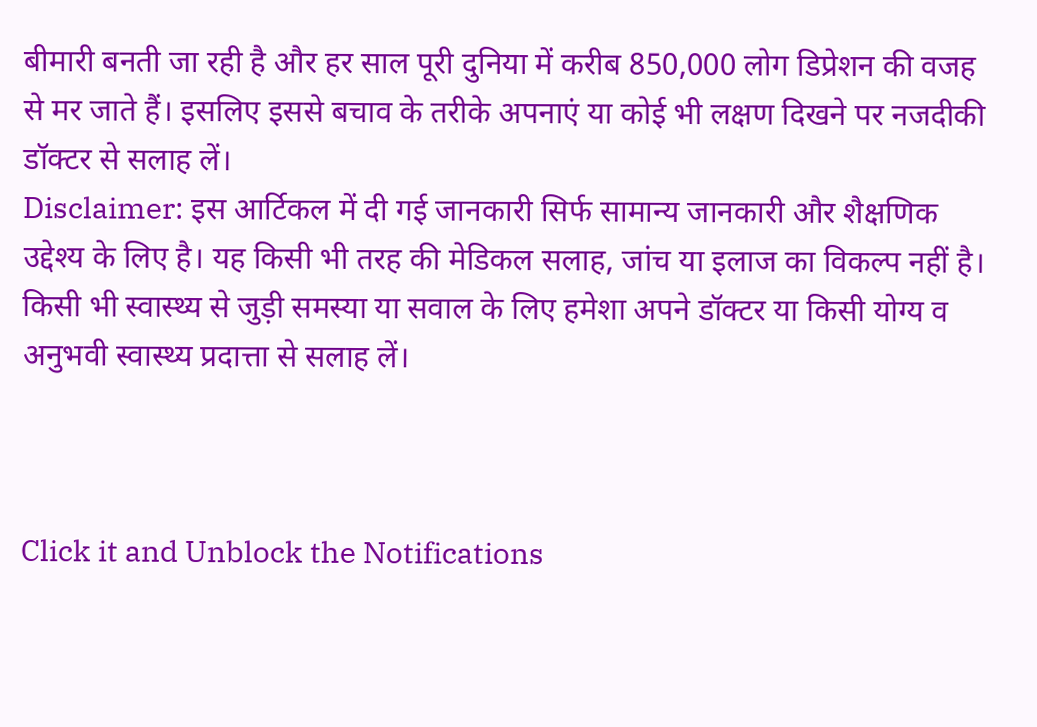बीमारी बनती जा रही है और हर साल पूरी दुनिया में करीब 850,000 लोग डिप्रेशन की वजह से मर जाते हैं। इसलिए इससे बचाव के तरीके अपनाएं या कोई भी लक्षण दिखने पर नजदीकी डॉक्टर से सलाह लें।
Disclaimer: इस आर्टिकल में दी गई जानकारी सिर्फ सामान्य जानकारी और शैक्षणिक उद्देश्य के लिए है। यह किसी भी तरह की मेडिकल सलाह, जांच या इलाज का विकल्प नहीं है। किसी भी स्वास्थ्य से जुड़ी समस्या या सवाल के लिए हमेशा अपने डॉक्टर या किसी योग्य व अनुभवी स्वास्थ्य प्रदात्ता से सलाह लें।



Click it and Unblock the Notifications